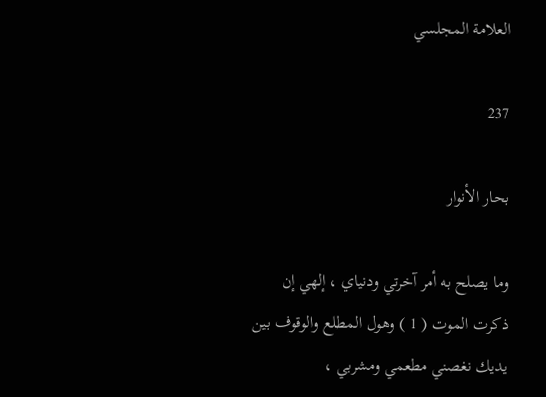العلامة المجلسي

237

بحار الأنوار

وما يصلح به أمر آخرتي ودنياي ، إلهي إن ذكرت الموت ( 1 ) وهول المطلع والوقوف بين يديك نغصني مطعمي ومشربي ،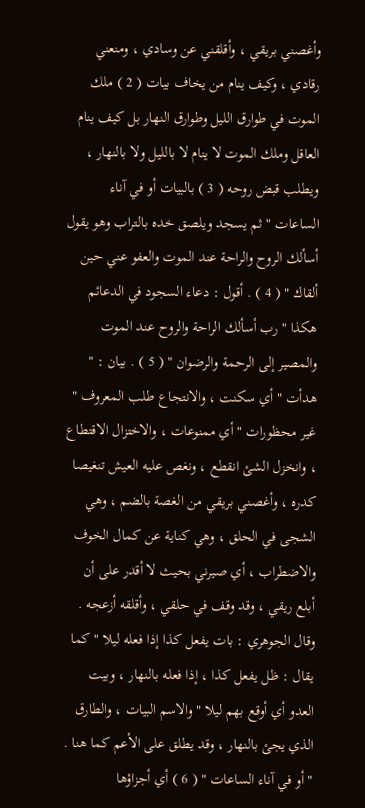وأغصني بريقي ، وأقلقني عن وسادي ، ومنعني رقادي ، وكيف ينام من يخاف بيات ( 2 ) ملك الموت في طوارق الليل وطوارق النهار بل كيف ينام العاقل وملك الموت لا ينام لا بالليل ولا بالنهار ، ويطلب قبض روحه ( 3 ) بالبيات أو في آناء الساعات " ثم يسجد ويلصق خده بالتراب وهو يقول أسألك الروح والراحة عند الموت والعفو عني حين ألقاك " ( 4 ) . أقول : دعاء السجود في الدعائم هكذا " رب أسألك الراحة والروح عند الموت والمصير إلى الرحمة والرضوان " ( 5 ) . بيان : " هدأت " أي سكنت ، والانتجاع طلب المعروف " غير محظورات " أي ممنوعات ، والاختزال الاقتطاع ، وانخزل الشئ انقطع ، ونغص عليه العيش تنغيصا كدره ، وأغصني بريقي من الغصة بالضم ، وهي الشجى في الحلق ، وهي كناية عن كمال الخوف والاضطراب ، أي صيرني بحيث لا أقدر على أن أبلع ريقي ، وقد وقف في حلقي ، وأقلقه أزعجه . وقال الجوهري : بات يفعل كذا إذا فعله ليلا " كما يقال : ظل يفعل كذا ، إذا فعله بالنهار ، وبيت العدو أي أوقع بهم ليلا " والاسم البيات ، والطارق الذي يجئ بالنهار ، وقد يطلق على الأعم كما هنا . " أو في آناء الساعات " ( 6 ) أي أجزاؤها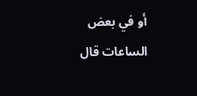أو في بعض الساعات قال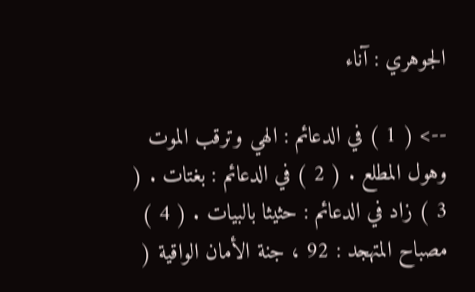الجوهري : آناء

--> ( 1 ) في الدعائم : الهي وترقب الموت وهول المطلع . ( 2 ) في الدعائم : بغتات . ( 3 ) زاد في الدعائم : حثيثا بالبيات . ( 4 ) مصباح المتهجد : 92 ، جنة الأمان الواقية (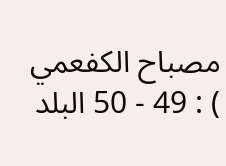مصباح الكفعمي ) : 49 - 50 البلد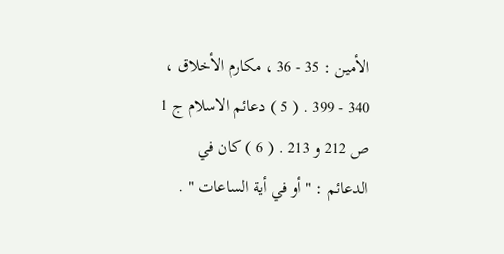الأمين : 35 - 36 ، مكارم الأخلاق ، 340 - 399 . ( 5 ) دعائم الاسلام ج 1 ص 212 و 213 . ( 6 ) كان في الدعائم : " أو في أية الساعات " .